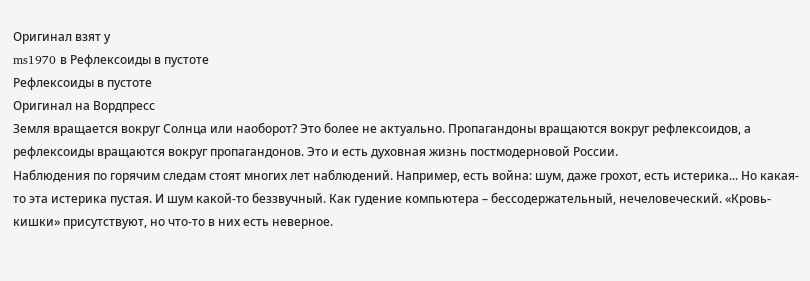Оригинал взят у
ms1970 в Рефлексоиды в пустоте
Рефлексоиды в пустоте
Оригинал на Вордпресс
Земля вращается вокруг Солнца или наоборот? Это более не актуально. Пропагандоны вращаются вокруг рефлексоидов, а рефлексоиды вращаются вокруг пропагандонов. Это и есть духовная жизнь постмодерновой России.
Наблюдения по горячим следам стоят многих лет наблюдений. Например, есть война: шум, даже грохот, есть истерика... Но какая-то эта истерика пустая. И шум какой-то беззвучный. Как гудение компьютера – бессодержательный, нечеловеческий. «Кровь-кишки» присутствуют, но что-то в них есть неверное.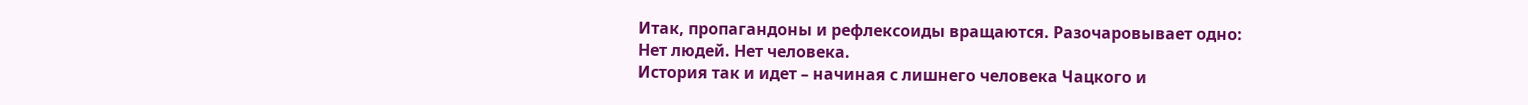Итак, пропагандоны и рефлексоиды вращаются. Разочаровывает одно:
Нет людей. Нет человека.
История так и идет – начиная с лишнего человека Чацкого и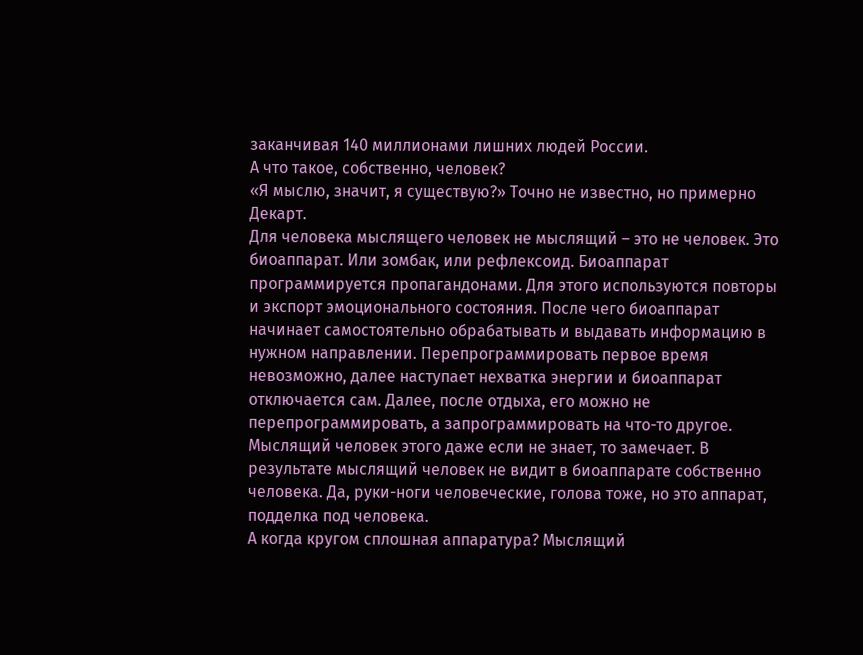заканчивая 140 миллионами лишних людей России.
А что такое, собственно, человек?
«Я мыслю, значит, я существую?» Точно не известно, но примерно Декарт.
Для человека мыслящего человек не мыслящий – это не человек. Это биоаппарат. Или зомбак, или рефлексоид. Биоаппарат программируется пропагандонами. Для этого используются повторы и экспорт эмоционального состояния. После чего биоаппарат начинает самостоятельно обрабатывать и выдавать информацию в нужном направлении. Перепрограммировать первое время невозможно, далее наступает нехватка энергии и биоаппарат отключается сам. Далее, после отдыха, его можно не перепрограммировать, а запрограммировать на что-то другое.
Мыслящий человек этого даже если не знает, то замечает. В результате мыслящий человек не видит в биоаппарате собственно человека. Да, руки-ноги человеческие, голова тоже, но это аппарат, подделка под человека.
А когда кругом сплошная аппаратура? Мыслящий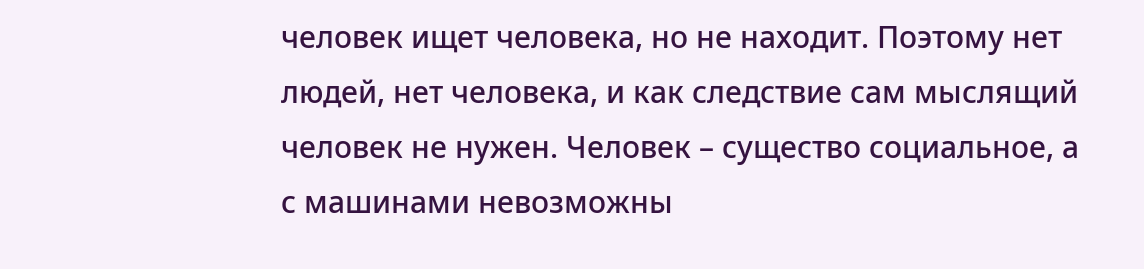человек ищет человека, но не находит. Поэтому нет людей, нет человека, и как следствие сам мыслящий человек не нужен. Человек – существо социальное, а с машинами невозможны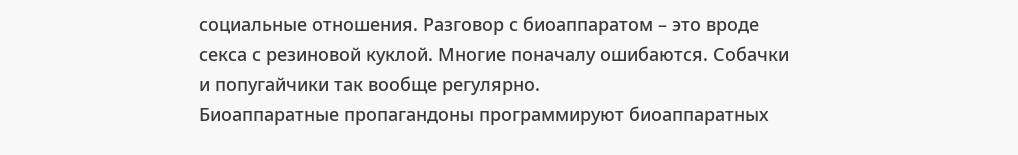социальные отношения. Разговор с биоаппаратом – это вроде секса с резиновой куклой. Многие поначалу ошибаются. Собачки и попугайчики так вообще регулярно.
Биоаппаратные пропагандоны программируют биоаппаратных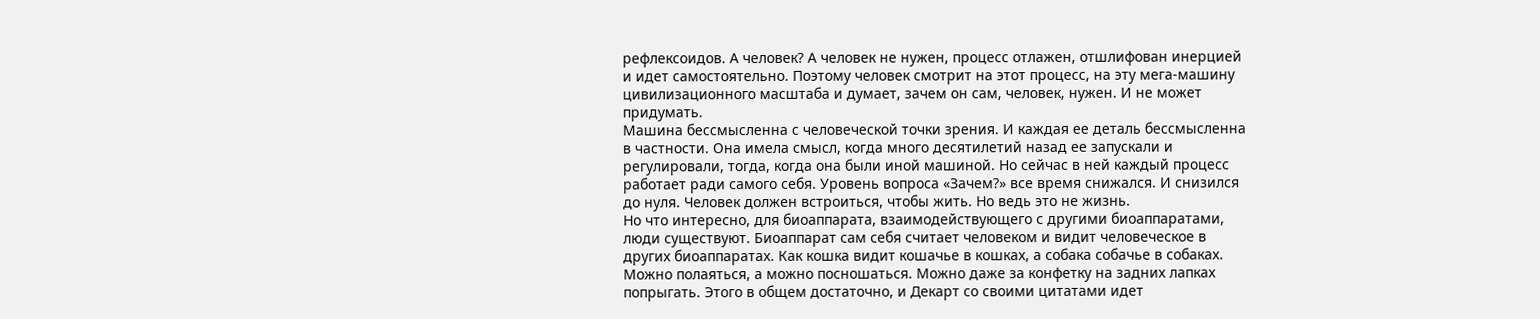рефлексоидов. А человек? А человек не нужен, процесс отлажен, отшлифован инерцией и идет самостоятельно. Поэтому человек смотрит на этот процесс, на эту мега-машину цивилизационного масштаба и думает, зачем он сам, человек, нужен. И не может придумать.
Машина бессмысленна с человеческой точки зрения. И каждая ее деталь бессмысленна в частности. Она имела смысл, когда много десятилетий назад ее запускали и регулировали, тогда, когда она были иной машиной. Но сейчас в ней каждый процесс работает ради самого себя. Уровень вопроса «Зачем?» все время снижался. И снизился до нуля. Человек должен встроиться, чтобы жить. Но ведь это не жизнь.
Но что интересно, для биоаппарата, взаимодействующего с другими биоаппаратами, люди существуют. Биоаппарат сам себя считает человеком и видит человеческое в других биоаппаратах. Как кошка видит кошачье в кошках, а собака собачье в собаках. Можно полаяться, а можно посношаться. Можно даже за конфетку на задних лапках попрыгать. Этого в общем достаточно, и Декарт со своими цитатами идет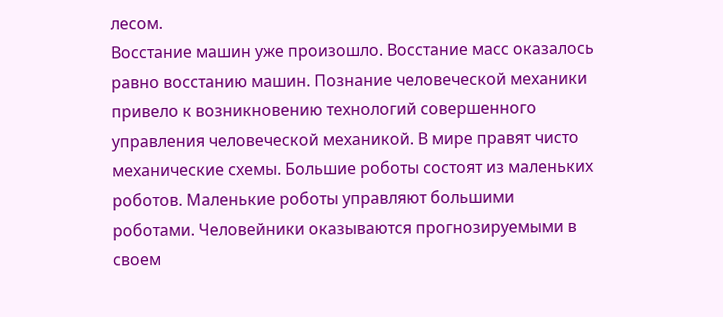лесом.
Восстание машин уже произошло. Восстание масс оказалось равно восстанию машин. Познание человеческой механики привело к возникновению технологий совершенного управления человеческой механикой. В мире правят чисто механические схемы. Большие роботы состоят из маленьких роботов. Маленькие роботы управляют большими роботами. Человейники оказываются прогнозируемыми в своем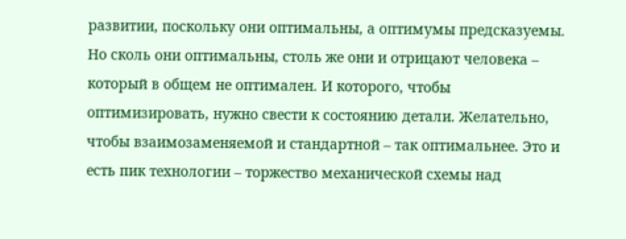развитии, поскольку они оптимальны, а оптимумы предсказуемы. Но сколь они оптимальны, столь же они и отрицают человека – который в общем не оптимален. И которого, чтобы оптимизировать, нужно свести к состоянию детали. Желательно, чтобы взаимозаменяемой и стандартной – так оптимальнее. Это и есть пик технологии – торжество механической схемы над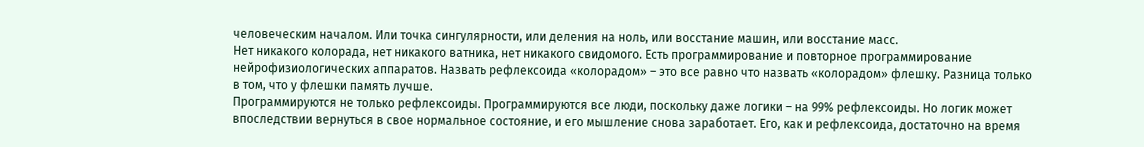человеческим началом. Или точка сингулярности, или деления на ноль, или восстание машин, или восстание масс.
Нет никакого колорада, нет никакого ватника, нет никакого свидомого. Есть программирование и повторное программирование нейрофизиологических аппаратов. Назвать рефлексоида «колорадом» – это все равно что назвать «колорадом» флешку. Разница только в том, что у флешки память лучше.
Программируются не только рефлексоиды. Программируются все люди, поскольку даже логики – на 99% рефлексоиды. Но логик может впоследствии вернуться в свое нормальное состояние, и его мышление снова заработает. Его, как и рефлексоида, достаточно на время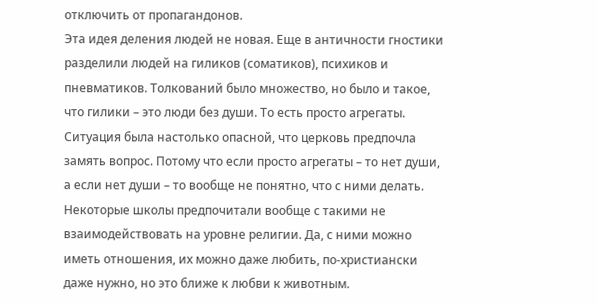отключить от пропагандонов.
Эта идея деления людей не новая. Еще в античности гностики разделили людей на гиликов (соматиков), психиков и пневматиков. Толкований было множество, но было и такое, что гилики – это люди без души. То есть просто агрегаты. Ситуация была настолько опасной, что церковь предпочла замять вопрос. Потому что если просто агрегаты – то нет души, а если нет души – то вообще не понятно, что с ними делать. Некоторые школы предпочитали вообще с такими не взаимодействовать на уровне религии. Да, с ними можно иметь отношения, их можно даже любить, по-христиански даже нужно, но это ближе к любви к животным.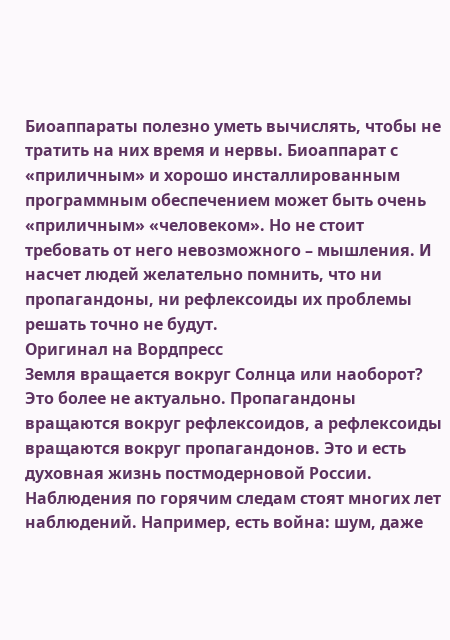Биоаппараты полезно уметь вычислять, чтобы не тратить на них время и нервы. Биоаппарат с «приличным» и хорошо инсталлированным программным обеспечением может быть очень «приличным» «человеком». Но не стоит требовать от него невозможного – мышления. И насчет людей желательно помнить, что ни пропагандоны, ни рефлексоиды их проблемы решать точно не будут.
Оригинал на Вордпресс
Земля вращается вокруг Солнца или наоборот? Это более не актуально. Пропагандоны вращаются вокруг рефлексоидов, а рефлексоиды вращаются вокруг пропагандонов. Это и есть духовная жизнь постмодерновой России.
Наблюдения по горячим следам стоят многих лет наблюдений. Например, есть война: шум, даже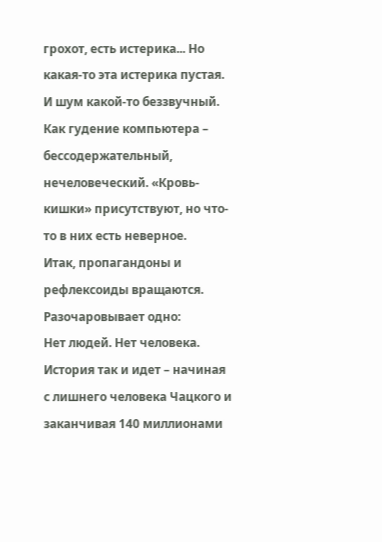грохот, есть истерика... Но какая-то эта истерика пустая. И шум какой-то беззвучный. Как гудение компьютера – бессодержательный, нечеловеческий. «Кровь-кишки» присутствуют, но что-то в них есть неверное.
Итак, пропагандоны и рефлексоиды вращаются. Разочаровывает одно:
Нет людей. Нет человека.
История так и идет – начиная с лишнего человека Чацкого и заканчивая 140 миллионами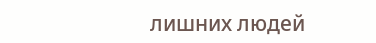лишних людей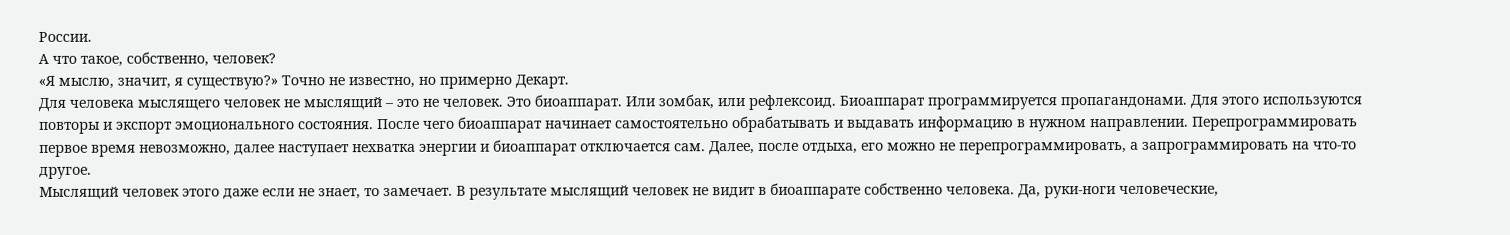России.
А что такое, собственно, человек?
«Я мыслю, значит, я существую?» Точно не известно, но примерно Декарт.
Для человека мыслящего человек не мыслящий – это не человек. Это биоаппарат. Или зомбак, или рефлексоид. Биоаппарат программируется пропагандонами. Для этого используются повторы и экспорт эмоционального состояния. После чего биоаппарат начинает самостоятельно обрабатывать и выдавать информацию в нужном направлении. Перепрограммировать первое время невозможно, далее наступает нехватка энергии и биоаппарат отключается сам. Далее, после отдыха, его можно не перепрограммировать, а запрограммировать на что-то другое.
Мыслящий человек этого даже если не знает, то замечает. В результате мыслящий человек не видит в биоаппарате собственно человека. Да, руки-ноги человеческие,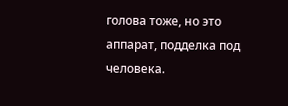голова тоже, но это аппарат, подделка под человека.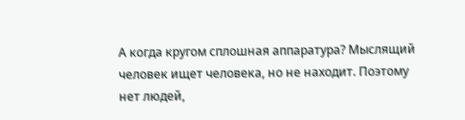А когда кругом сплошная аппаратура? Мыслящий человек ищет человека, но не находит. Поэтому нет людей,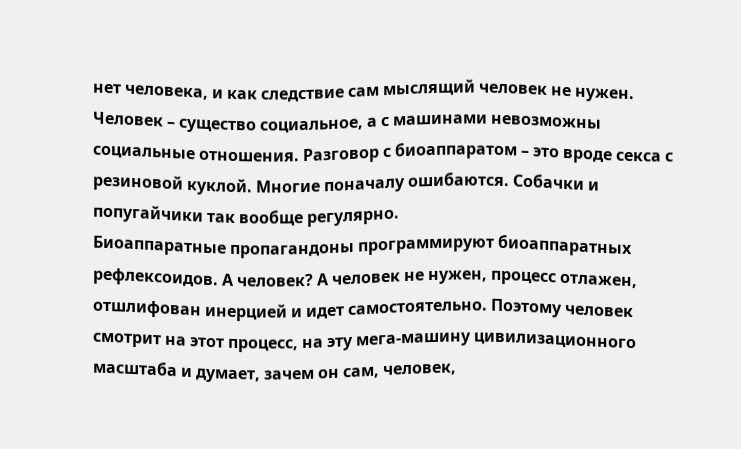нет человека, и как следствие сам мыслящий человек не нужен. Человек – существо социальное, а с машинами невозможны социальные отношения. Разговор с биоаппаратом – это вроде секса с резиновой куклой. Многие поначалу ошибаются. Собачки и попугайчики так вообще регулярно.
Биоаппаратные пропагандоны программируют биоаппаратных рефлексоидов. А человек? А человек не нужен, процесс отлажен, отшлифован инерцией и идет самостоятельно. Поэтому человек смотрит на этот процесс, на эту мега-машину цивилизационного масштаба и думает, зачем он сам, человек,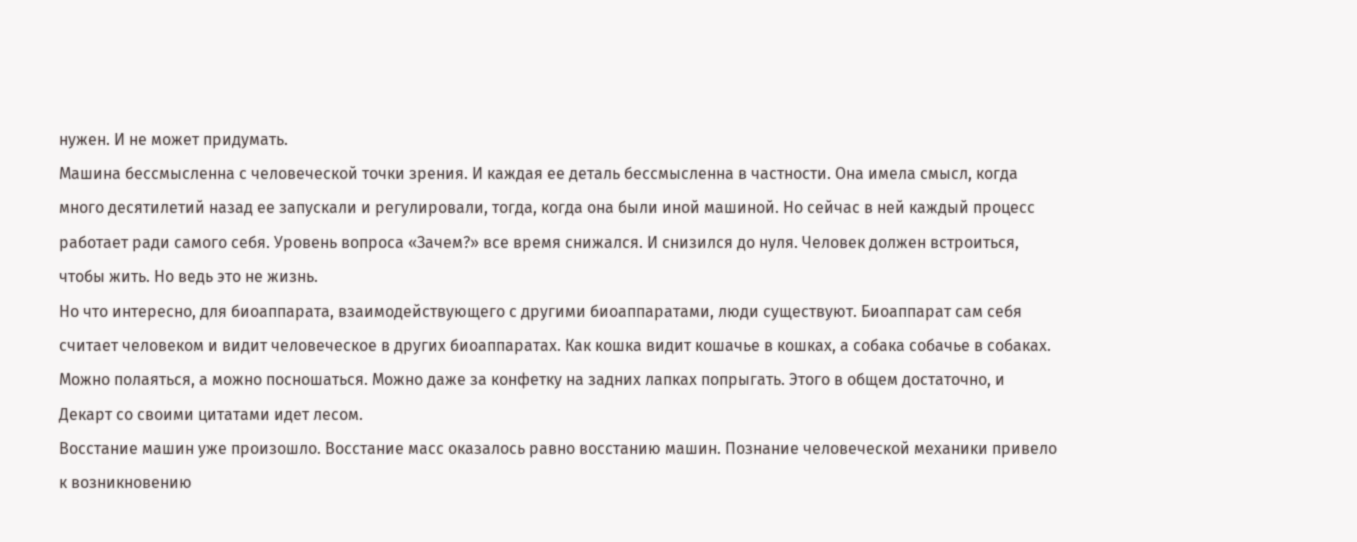нужен. И не может придумать.
Машина бессмысленна с человеческой точки зрения. И каждая ее деталь бессмысленна в частности. Она имела смысл, когда много десятилетий назад ее запускали и регулировали, тогда, когда она были иной машиной. Но сейчас в ней каждый процесс работает ради самого себя. Уровень вопроса «Зачем?» все время снижался. И снизился до нуля. Человек должен встроиться, чтобы жить. Но ведь это не жизнь.
Но что интересно, для биоаппарата, взаимодействующего с другими биоаппаратами, люди существуют. Биоаппарат сам себя считает человеком и видит человеческое в других биоаппаратах. Как кошка видит кошачье в кошках, а собака собачье в собаках. Можно полаяться, а можно посношаться. Можно даже за конфетку на задних лапках попрыгать. Этого в общем достаточно, и Декарт со своими цитатами идет лесом.
Восстание машин уже произошло. Восстание масс оказалось равно восстанию машин. Познание человеческой механики привело к возникновению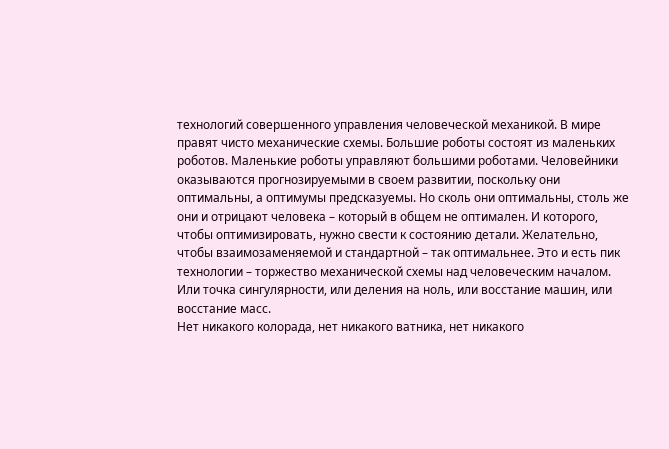технологий совершенного управления человеческой механикой. В мире правят чисто механические схемы. Большие роботы состоят из маленьких роботов. Маленькие роботы управляют большими роботами. Человейники оказываются прогнозируемыми в своем развитии, поскольку они оптимальны, а оптимумы предсказуемы. Но сколь они оптимальны, столь же они и отрицают человека – который в общем не оптимален. И которого, чтобы оптимизировать, нужно свести к состоянию детали. Желательно, чтобы взаимозаменяемой и стандартной – так оптимальнее. Это и есть пик технологии – торжество механической схемы над человеческим началом. Или точка сингулярности, или деления на ноль, или восстание машин, или восстание масс.
Нет никакого колорада, нет никакого ватника, нет никакого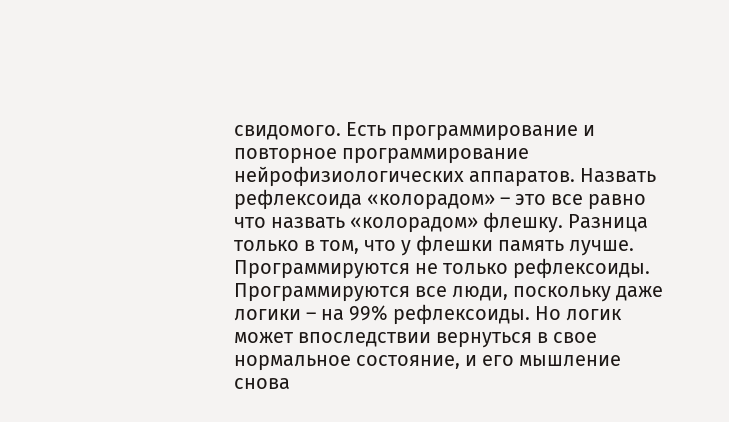свидомого. Есть программирование и повторное программирование нейрофизиологических аппаратов. Назвать рефлексоида «колорадом» – это все равно что назвать «колорадом» флешку. Разница только в том, что у флешки память лучше.
Программируются не только рефлексоиды. Программируются все люди, поскольку даже логики – на 99% рефлексоиды. Но логик может впоследствии вернуться в свое нормальное состояние, и его мышление снова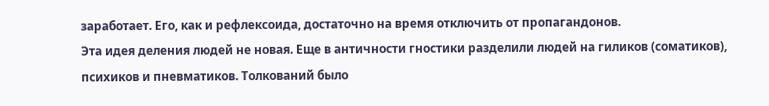заработает. Его, как и рефлексоида, достаточно на время отключить от пропагандонов.
Эта идея деления людей не новая. Еще в античности гностики разделили людей на гиликов (соматиков), психиков и пневматиков. Толкований было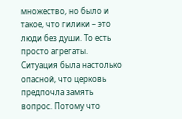множество, но было и такое, что гилики – это люди без души. То есть просто агрегаты. Ситуация была настолько опасной, что церковь предпочла замять вопрос. Потому что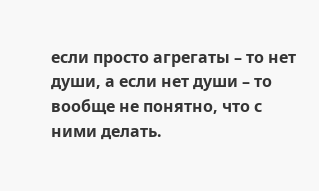если просто агрегаты – то нет души, а если нет души – то вообще не понятно, что с ними делать.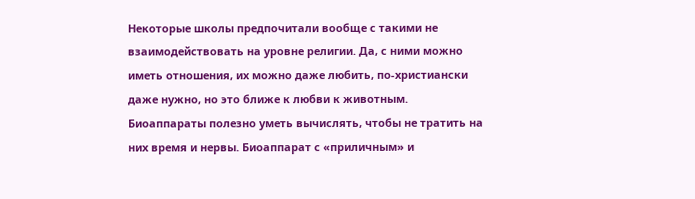Некоторые школы предпочитали вообще с такими не взаимодействовать на уровне религии. Да, с ними можно иметь отношения, их можно даже любить, по-христиански даже нужно, но это ближе к любви к животным.
Биоаппараты полезно уметь вычислять, чтобы не тратить на них время и нервы. Биоаппарат с «приличным» и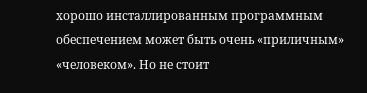хорошо инсталлированным программным обеспечением может быть очень «приличным» «человеком». Но не стоит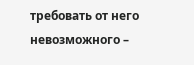требовать от него невозможного –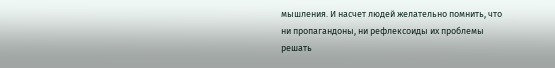мышления. И насчет людей желательно помнить, что ни пропагандоны, ни рефлексоиды их проблемы решать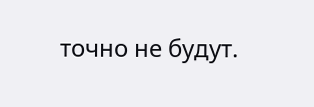точно не будут.